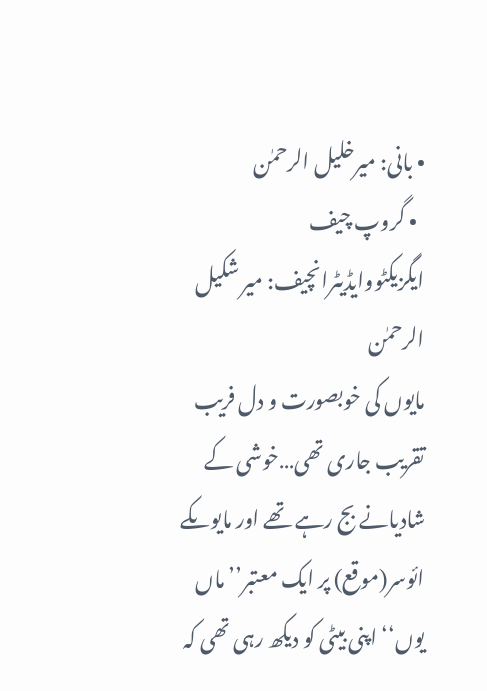• بانی: میرخلیل الرحمٰن
  • گروپ چیف ایگزیکٹووایڈیٹرانچیف: میر شکیل الرحمٰن
مایوں کی خوبصورت و دل فریب تقریب جاری تھی…خوشی کے شادیانے بج رہے تھے اور مایوںکے ائوسر(موقع) پر ایک معتبر’’ ماں یوں‘‘ اپنی بیٹی کو دیکھ رہی تھی کہ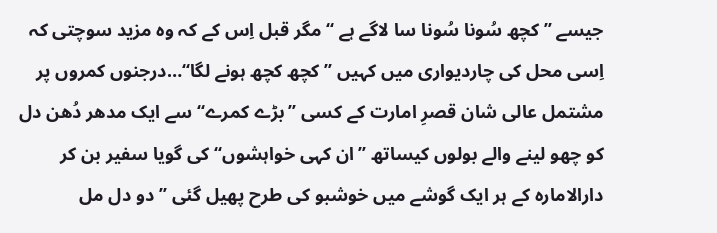جیسے ’’کچھ سُونا سُونا سا لاگے ہے ‘‘ مگر قبل اِس کے کہ وہ مزید سوچتی کہ اِسی محل کی چاردیواری میں کہیں ’’کچھ کچھ ہونے لگا‘‘…درجنوں کمروں پر مشتمل عالی شان قصرِ امارت کے کسی ’’بڑے کمرے‘‘ سے ایک مدھر دُھن دل کو چھو لینے والے بولوں کیساتھ ’’ان کہی خواہشوں‘‘ کی گویا سفیر بن کر دارالامارہ کے ہر ایک گوشے میں خوشبو کی طرح پھیل گئی ’’دو دل مل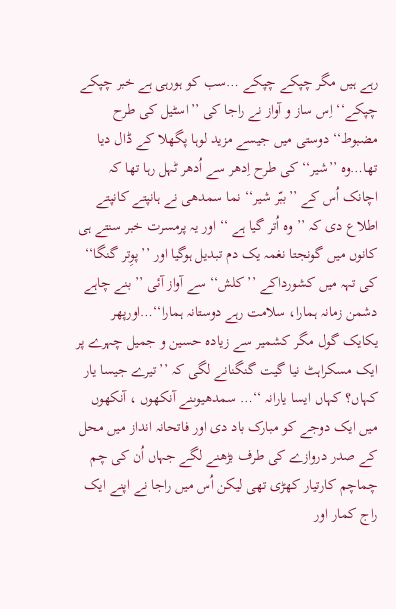رہے ہیں مگر چپکے چپکے …سب کو ہورہی ہے خبر چپکے چپکے‘‘ اِس ساز و آواز نے راجا کی ’’اسٹیل کی طرح مضبوط‘‘ دوستی میں جیسے مزید لوہا پگھلا کے ڈال دیا تھا…وہ ’’شیر‘‘ کی طرح اِدھر سے اُدھر ٹہل رہا تھا کہ اچانک اُس کے ’’ببّر شیر‘‘ نما سمدھی نے ہانپتے کانپتے اطلاع دی کہ ’’وہ اُتر گیا ہے ‘‘ اور یہ پرمسرت خبر سنتے ہی کانوں میں گونجتا نغمہ یک دم تبدیل ہوگیا اور ’’پوِتر گنگا‘‘ کی تہہ میں کشورداکے ’’کلش‘‘ سے آواز آئی ’’ بنے چاہے دشمن زمانہ ہمارا، سلامت رہے دوستانہ ہمارا‘‘…اورپھر یکایک گول مگر کشمیر سے زیادہ حسین و جمیل چہرے پر ایک مسکراہٹ نیا گیت گنگنانے لگی کہ ’’تیرے جیسا یار کہاں؟ کہاں ایسا یارانہ ‘‘… سمدھیوںنے آنکھوں ، آنکھوں میں ایک دوجے کو مبارک باد دی اور فاتحانہ انداز میں محل کے صدر دروازے کی طرف بڑھنے لگے جہاں اُن کی چم چماچم کارتیار کھڑی تھی لیکن اُس میں راجا نے اپنے ایک راج کمار اور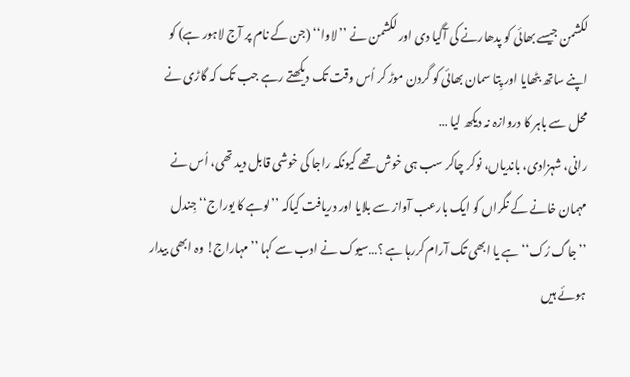لکشمن جیسے بھائی کو پدھارنے کی آگیا دی اور لکشمن نے ’’لاوا‘‘ (جن کے نام پر آج لاہور ہے) کو اپنے ساتھ بٹھایا اور پِتا سمان بھائی کو گردن موڑ کر اُس وقت تک دیکھتے رہے جب تک کہ گاڑی نے محل سے باہر کا دروازہ نہ دیکھ لیا …
رانی، شہزادی، باندیاں، نوکر چاکر سب ہی خوش تھے کیونکہ راجا کی خوشی قابل دید تھی، اُس نے مہمان خانے کے نگراں کو ایک بارعب آواز سے بلایا اور دریافت کیاکہ ’’لوہے کا یوراج‘‘ جِندل ’’جاگ رُک‘‘ ہے یا ابھی تک آرام کررہا ہے ؟…سیوک نے ادب سے کہا ’’مہاراج! وہ ابھی بیدار ہوئے ہیں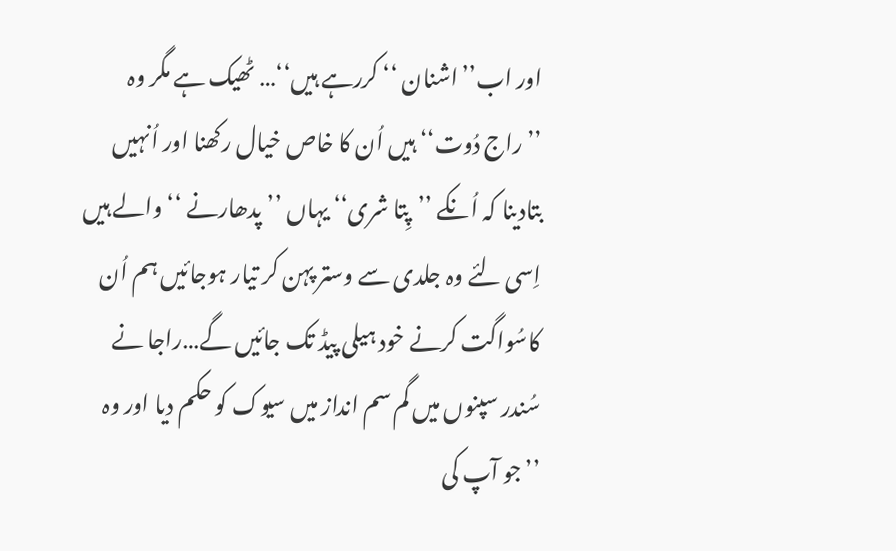اور اب’’اشنان ‘‘ کررہے ہیں‘‘… ٹھیک ہے مگر وہ ’’راج دُوت‘‘ ہیں اُن کا خاص خیال رکھنا اور اُنہیں بتادینا کہ اُنکے ’’پِتا شری‘‘ یہاں ’’پدھارنے ‘‘ والے ہیں اِسی لئے وہ جلدی سے وستر پہن کر تیار ہوجائیں ہم اُن کاسُواگت کرنے خود ہیلی پیڈ تک جائیں گے…راجا نے سُندر سپنوں میں گم سم انداز میں سیوک کو حکم دیا اور وہ ’’جو آپ کی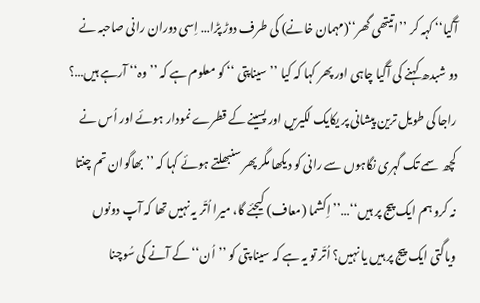آگیا‘‘ کہہ کر ’’اتیتھی گھر‘‘(مہمان خانے) کی طرف دوڑ پڑا… اِسی دوران رانی صاحبہ نے دو شبدھ کہنے کی آگیا چاہی اور پھر کہا کہ کیا ’’سیناپتی ‘‘ کو معلوم ہے کہ ’’وہ‘‘ آرہے ہیں…؟ راجا کی طویل ترین پیشانی پر یکایک لکیریں اور پسینے کے قطرے نمودار ہوئے اور اُس نے کچھ سمے تک گہری نگاہوں سے رانی کو دیکھا مگر پھر سنبھلتے ہوئے کہا کہ ’’بھاگوان تم چنتا نہ کرو ہم ایک پیج پر ہیں‘‘…’’ اِکشما (معاف) کیجئے گا، میرا اُتّر یہ نہیں تھا کہ آپ دونوں ویاگتی ایک پیج پر ہیں یا نہیں؟ اُتّر تو یہ ہے کہ سینا پتی کو ’’اُن‘‘ کے آنے کی سُوچنا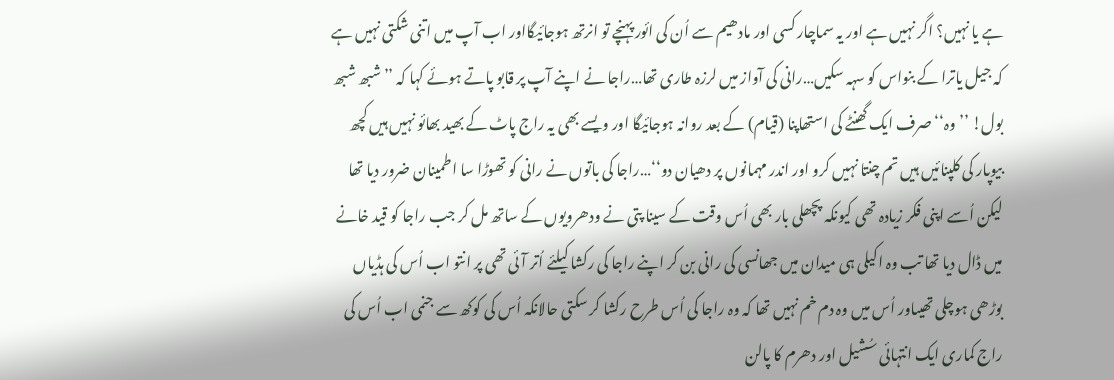ہے یا نہیں؟ اگر نہیں ہے اور یہ سماچار کسی اور مادھیم سے اُن کی ائور پہنچے تو انرتھ ہوجائیگااور اب آپ میں اتنی شکتی نہیں ہے کہ جیل یاترا کے بنواس کو سہہ سکیں…رانی کی آواز میں لرزہ طاری تھا…راجا نے اپنے آپ پر قابو پاتے ہوئے کہا کہ ’’شبھ شبھ بول! ’’وہ‘‘ صرف ایک گھنٹے کی استھاپنا (قیام) کے بعد روانہ ہوجائیگا اور ویسے بھی یہ راج پاٹ کے بھید بھائو نہیں ہیں کچھ بیوپار کی کلپنائیں ہیں تم چنتا نہیں کرو اور اندر مہمانوں پر دھیان دو‘‘…راجا کی باتوں نے رانی کو تھوڑا سا اطمینان ضرور دیا تھا لیکن اُسے اپنی فکر زیادہ تھی کیونکہ پچھلی بار بھی اُس وقت کے سینا پتی نے ودھرویوں کے ساتھ مل کر جب راجا کو قید خانے میں ڈال دیا تھا تب وہ اکیلی ہی میدان میں جھانسی کی رانی بن کر اپنے راجا کی رکشا کیلئے اُتر آئی تھی پر انتو اب اُس کی ہڈیاں بوڑھی ہوچلی تھیںاور اُس میں وہ دم خم نہیں تھا کہ وہ راجا کی اُس طرح رکشا کر سکتی حالانکہ اُس کی کوکھ سے جنمی اب اُس کی راج کماری ایک انتہائی سُشیل اور دھرم کا پالن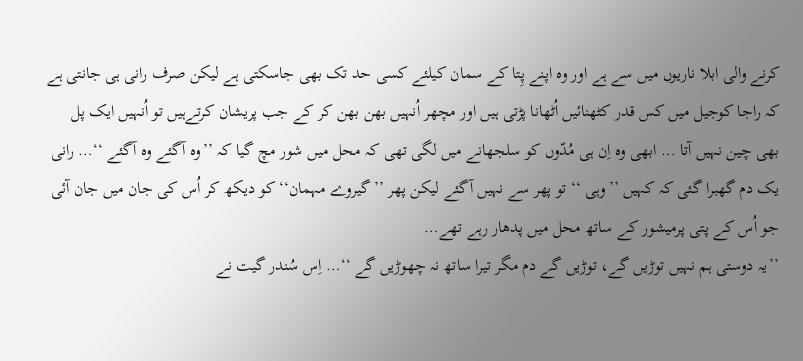کرنے والی ابلا ناریوں میں سے ہے اور وہ اپنے پِتا کے سمان کیلئے کسی حد تک بھی جاسکتی ہے لیکن صرف رانی ہی جانتی ہے کہ راجا کوجیل میں کس قدر کٹھنائیں اُٹھانا پڑتی ہیں اور مچھر اُنہیں بھن بھن کر کے جب پریشان کرتےہیں تو اُنہیں ایک پل بھی چین نہیں آتا … ابھی وہ اِن ہی مُدّوں کو سلجھانے میں لگی تھی کہ محل میں شور مچ گیا کہ ’’وہ آگئے وہ آگئے ‘‘… رانی یک دم گھبرا گئی کہ کہیں ’’وہی ‘‘ تو پھر سے نہیں آگئے لیکن پھر ’’گیروے مہمان‘‘ کو دیکھ کر اُس کی جان میں جان آئی جو اُس کے پتی پرمیشور کے ساتھ محل میں پدھار رہے تھے…
’’یہ دوستی ہم نہیں توڑیں گے، توڑیں گے دم مگر تیرا ساتھ نہ چھوڑیں گے ‘‘… اِس سُندر گیت نے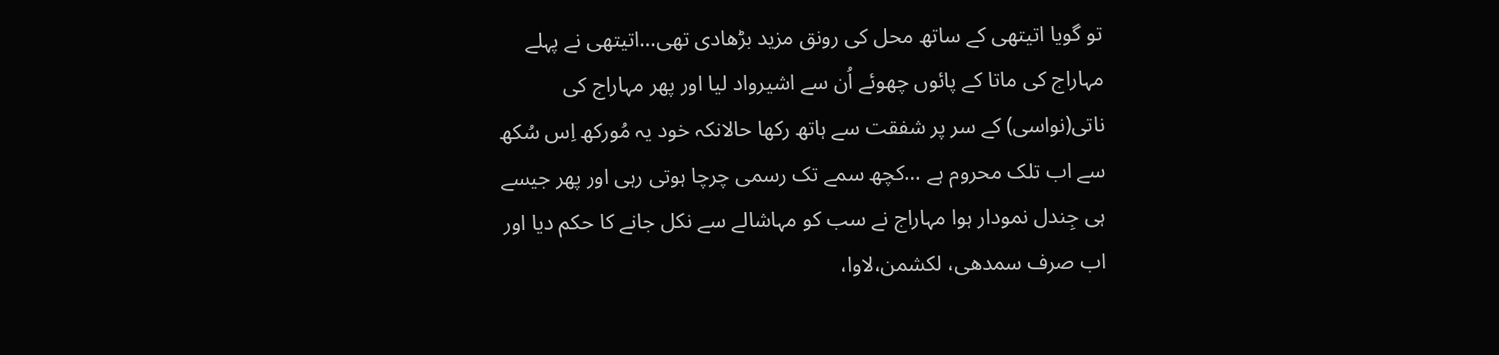تو گویا اتیتھی کے ساتھ محل کی رونق مزید بڑھادی تھی…اتیتھی نے پہلے مہاراج کی ماتا کے پائوں چھوئے اُن سے اشیرواد لیا اور پھر مہاراج کی ناتی(نواسی) کے سر پر شفقت سے ہاتھ رکھا حالانکہ خود یہ مُورکھ اِس سُکھ سے اب تلک محروم ہے …کچھ سمے تک رسمی چرچا ہوتی رہی اور پھر جیسے ہی جِندل نمودار ہوا مہاراج نے سب کو مہاشالے سے نکل جانے کا حکم دیا اور اب صرف سمدھی، لکشمن،لاوا،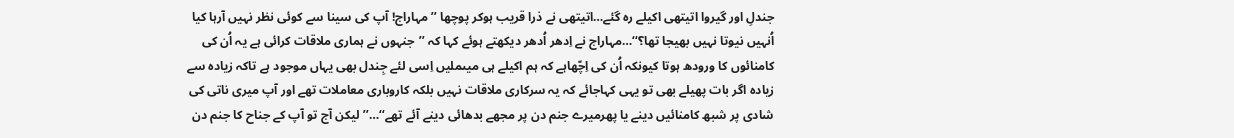جندلِ اور گیروا اتیتھی اکیلے رہ گئے…اتیتھی نے ذرا قریب ہوکر پوچھا ’’مہاراج! آپ کی سینا سے کوئی نظر نہیں آرہا کیا اُنہیں نیوتا نہیں بھیجا تھا؟‘‘…مہاراج نے اِدھر اُدھر دیکھتے ہوئے کہا کہ ’’جنہوں نے ہماری ملاقات کرائی ہے یہ اُن کی کامنائوں کا ورودھ ہوتا کیونکہ اُن کی اِچّھاہے کہ ہم اکیلے ہی میںملیں اِسی لئے جِندل بھی یہاں موجود ہے تاکہ زیادہ سے زیادہ اگر بات پھیلے بھی تو یہی کہاجائے کہ یہ سرکاری ملاقات نہیں بلکہ کاروباری معاملات تھے اور آپ میری ناتی کی شادی پر شبھ کامنائیں دینے یا پھرمیرے جنم دن پر مجھے بدھائی دینے آئے تھے‘‘…’’لیکن آج تو آپ کے جناح کا جنم دن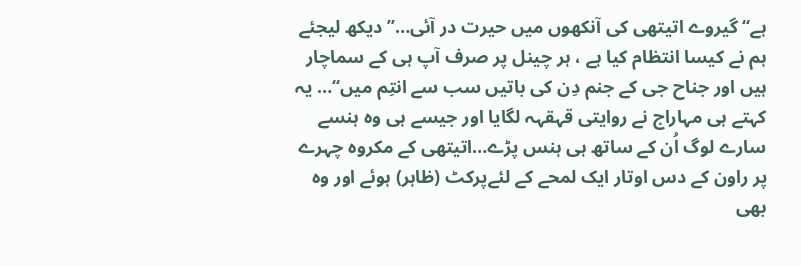ہے‘‘ گیروے اتیتھی کی آنکھوں میں حیرت در آئی…’’ دیکھ لیجئے ہم نے کیسا انتظام کیا ہے ، ہر چینل پر صرف آپ ہی کے سماچار ہیں اور جناح جی کے جنم دِن کی باتیں سب سے انتِم میں‘‘… یہ کہتے ہی مہاراج نے روایتی قہقہہ لگایا اور جیسے ہی وہ ہنسے سارے لوگ اُن کے ساتھ ہی ہنس پڑے…اتیتھی کے مکروہ چہرے پر راون کے دس اوتار ایک لمحے کے لئےپرکٹ (ظاہر) ہوئے اور وہ بھی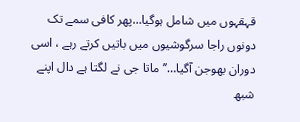قہقہوں میں شامل ہوگیا…پھر کافی سمے تک دونوں راجا سرگوشیوں میں باتیں کرتے رہے ، اسی دوران بھوجن آگیا…’’ماتا جی نے لگتا ہے دال اپنے شبھ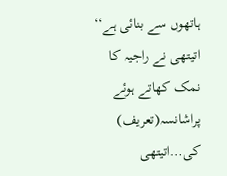ہاتھوں سے بنائی ہے‘‘ اتیتھی نے راجیہ کا نمک کھاتے ہوئے پراشانسہ(تعریف) کی…اتیتھی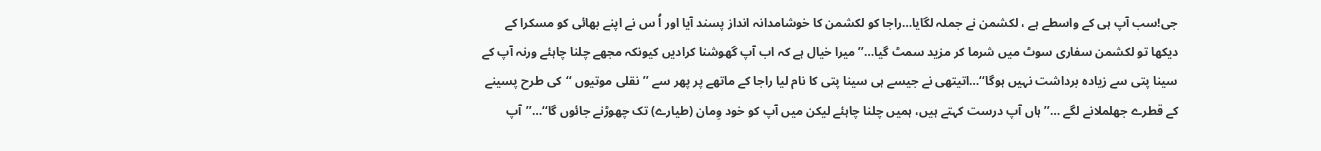جی!سب آپ ہی کے واسطے ہے ، لکشمن نے جملہ لگایا…راجا کو لکشمن کا خوشامدانہ انداز پسند آیا اور اُ س نے اپنے بھائی کو مسکرا کے دیکھا تو لکشمن سفاری سوٹ میں شرما کر مزید سمٹ گیا…’’میرا خیال ہے کہ اب آپ گھوشنا کرادیں کیونکہ مجھے چلنا چاہئے ورنہ آپ کے سینا پتی سے زیادہ برداشت نہیں ہوگا‘‘…اتیتھی نے جیسے ہی سینا پتی کا نام لیا راجا کے ماتھے پر پھر سے ’’نقلی موتیوں ‘‘کی طرح پسینے کے قطرے جھلملانے لگے …’’ ہاں آپ درست کہتے ہیں، ہمیں چلنا چاہئے لیکن میں آپ کو خود وِمان (طیارے) تک چھوڑنے جائوں گا‘‘…’’آپ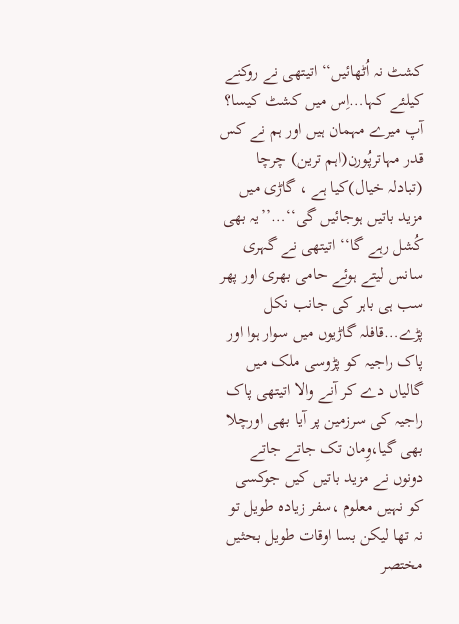کشٹ نہ اُٹھائیں‘‘ اتیتھی نے روکنے کیلئے کہا…اِس میں کشٹ کیسا؟ آپ میرے مہمان ہیں اور ہم نے کس قدر مہاترپُورن(اہم ترین) چرچا (تبادلہ خیال)کیا ہے ، گاڑی میں مزید باتیں ہوجائیں گی‘‘…’’یہ بھی کُشل رہے گا‘‘ اتیتھی نے گہری سانس لیتے ہوئے حامی بھری اور پھر سب ہی باہر کی جانب نکل پڑے…قافلہ گاڑیوں میں سوار ہوا اور پاک راجیہ کو پڑوسی ملک میں گالیاں دے کر آنے والا اتیتھی پاک راجیہ کی سرزمین پر آیا بھی اورچلا بھی گیا،وِمان تک جاتے جاتے دونوں نے مزید باتیں کیں جوکسی کو نہیں معلوم ،سفر زیادہ طویل تو نہ تھا لیکن بسا اوقات طویل بحثیں مختصر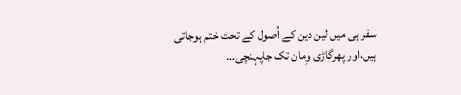سفر ہی میں لین دین کے اُصول کے تحت ختم ہوجاتی ہیں،اور پھرگاڑی وِمان تک جاپہنچی…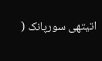اتیتھی سورپانک (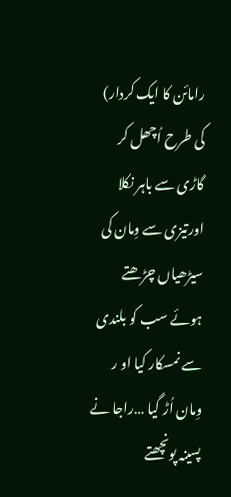رامائن کا ایک کردار) کی طرح اُچھل کر گاڑی سے باہر نکلا اورتیزی سے وِمان کی سیڑھیاں چڑھتے ہوئے سب کو بلندی سے نمسکار کیا او ر وِمان اُڑ گیا …راجا نے پسینہ پونچھتے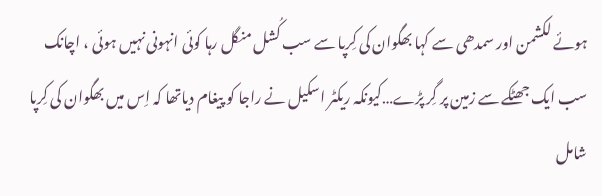ہوئے لکشمن اور سمدھی سے کہا بھگوان کی کِرپا سے سب کُشل منگل رہا کوئی انہونی نہیں ہوئی ، اچانک سب ایک جھٹکے سے زمین پر گِر پڑے…کیونکہ ریکٹر اسکیل نے راجا کو پیغام دیاتھا کہ اِس میں بھگوان کی کِرپا شامل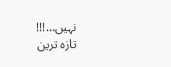نہیں…!!!
تازہ ترین